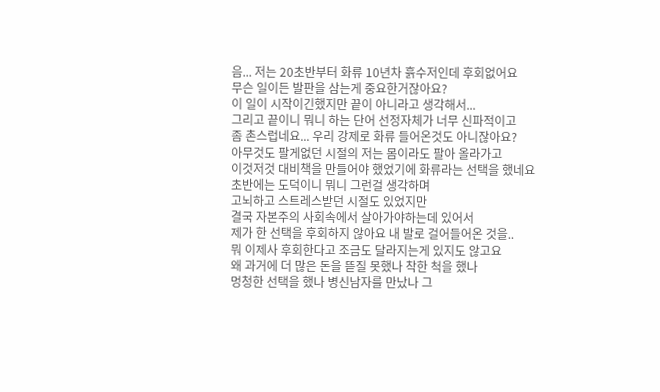음... 저는 20초반부터 화류 10년차 흙수저인데 후회없어요
무슨 일이든 발판을 삼는게 중요한거잖아요?
이 일이 시작이긴했지만 끝이 아니라고 생각해서...
그리고 끝이니 뭐니 하는 단어 선정자체가 너무 신파적이고
좀 촌스럽네요... 우리 강제로 화류 들어온것도 아니잖아요?
아무것도 팔게없던 시절의 저는 몸이라도 팔아 올라가고
이것저것 대비책을 만들어야 했었기에 화류라는 선택을 했네요
초반에는 도덕이니 뭐니 그런걸 생각하며
고뇌하고 스트레스받던 시절도 있었지만
결국 자본주의 사회속에서 살아가야하는데 있어서
제가 한 선택을 후회하지 않아요 내 발로 걸어들어온 것을..
뭐 이제사 후회한다고 조금도 달라지는게 있지도 않고요
왜 과거에 더 많은 돈을 뜯질 못했나 착한 척을 했나
멍청한 선택을 했나 병신남자를 만났나 그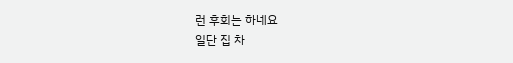런 후회는 하네요
일단 집 차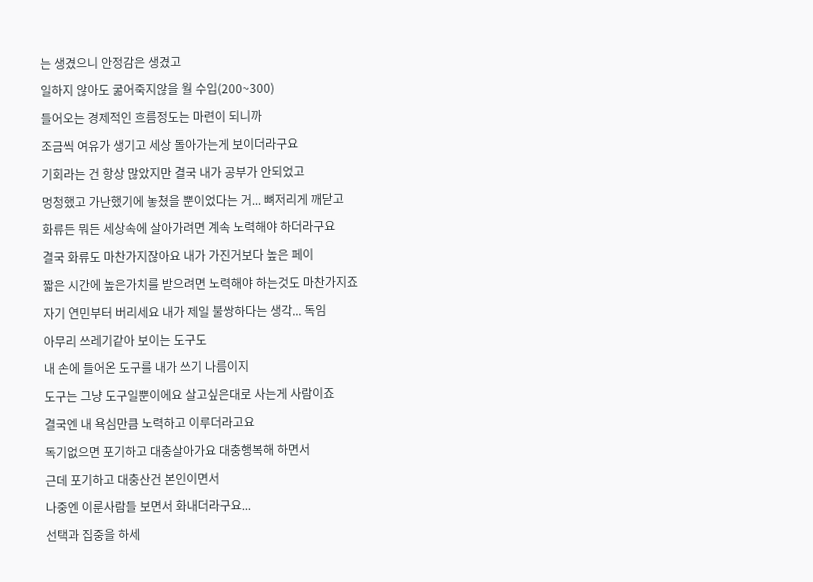는 생겼으니 안정감은 생겼고
일하지 않아도 굶어죽지않을 월 수입(200~300)
들어오는 경제적인 흐름정도는 마련이 되니까
조금씩 여유가 생기고 세상 돌아가는게 보이더라구요
기회라는 건 항상 많았지만 결국 내가 공부가 안되었고
멍청했고 가난했기에 놓쳤을 뿐이었다는 거... 뼈저리게 깨닫고
화류든 뭐든 세상속에 살아가려면 계속 노력해야 하더라구요
결국 화류도 마찬가지잖아요 내가 가진거보다 높은 페이
짧은 시간에 높은가치를 받으려면 노력해야 하는것도 마찬가지죠
자기 연민부터 버리세요 내가 제일 불쌍하다는 생각... 독임
아무리 쓰레기같아 보이는 도구도
내 손에 들어온 도구를 내가 쓰기 나름이지
도구는 그냥 도구일뿐이에요 살고싶은대로 사는게 사람이죠
결국엔 내 욕심만큼 노력하고 이루더라고요
독기없으면 포기하고 대충살아가요 대충행복해 하면서
근데 포기하고 대충산건 본인이면서
나중엔 이룬사람들 보면서 화내더라구요...
선택과 집중을 하세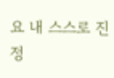요 내 스스로 진정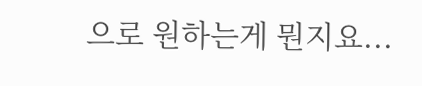으로 원하는게 뭔지요...